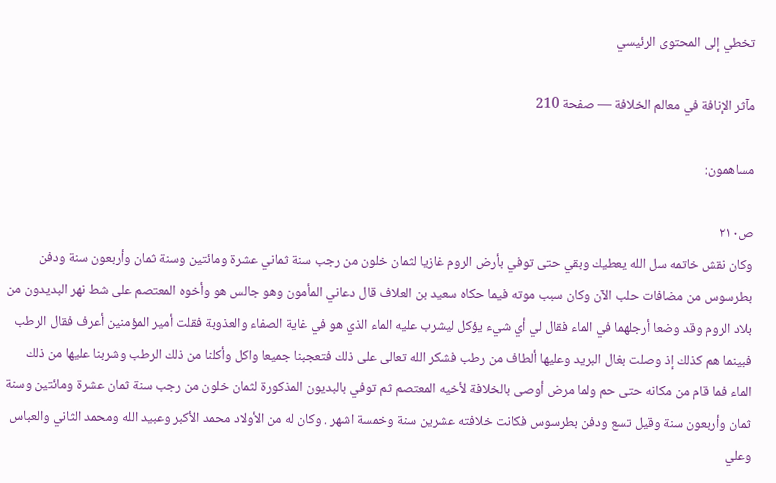تخطي إلى المحتوى الرئيسي

مآثر الإنافة في معالم الخلافة — صفحة 210

مساهمون:

ص٢١٠
وكان نقش خاتمه سل الله يعطيك وبقي حتى توفي بأرض الروم غازيا لثمان خلون من رجب سنة ثماني عشرة ومائتين وسنة ثمان وأربعون سنة ودفن بطرسوس من مضافات حلب الآن وكان سبب موته فيما حكاه سعيد بن العلاف قال دعاني المأمون وهو جالس هو وأخوه المعتصم على شط نهر البديدون من بلاد الروم وقد وضعا أرجلهما في الماء فقال لي أي شيء يؤكل ليشرب عليه الماء الذي هو في غاية الصفاء والعذوبة فقلت أمير المؤمنين أعرف فقال الرطب فبينما هم كذلك إذ وصلت بغال البريد وعليها ألطاف من رطب فشكر الله تعالى على ذلك فتعجبنا جميعا واكل وأكلنا من ذلك الرطب وشربنا عليها من ذلك الماء فما قام من مكانه حتى حم ولما مرض أوصى بالخلافة لأخيه المعتصم ثم توفي بالبديون المذكورة لثمان خلون من رجب سنة ثمان عشرة ومائتين وسنة ثمان وأربعون سنة وقيل تسع ودفن بطرسوس فكانت خلافته عشرين سنة وخمسة اشهر . وكان له من الأولاد محمد الأكبر وعبيد الله ومحمد الثاني والعباس وعلي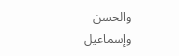والحسن وإسماعيل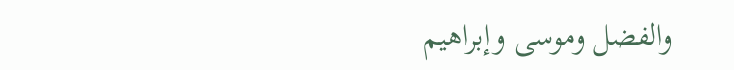والفضل وموسى وإبراهيم